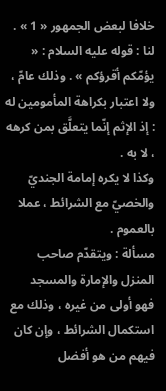خلافا لبعض الجمهور « 1 » .
لنا : قوله عليه السلام : « يؤمّكم أقرؤكم » . وذلك عامّ ، ولا اعتبار بكراهة المأمومين له : إذ الإثم إنّما يتعلَّق بمن كرهه ، لا به .
وكذا لا يكره إمامة الجنديّ والخصيّ مع الشرائط ، عملا بالعموم .
مسألة : ويتقدّم صاحب المنزل والإمارة والمسجد
فهو أولى من غيره ، وذلك مع استكمال الشرائط ، وإن كان فيهم من هو أفضل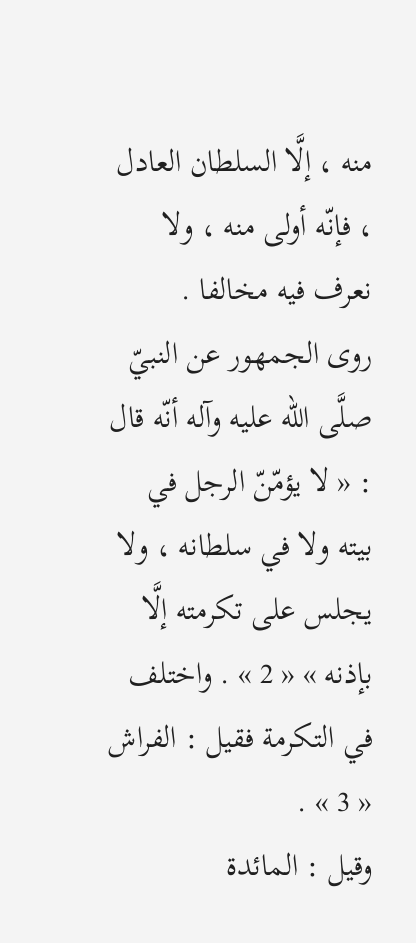منه ، إلَّا السلطان العادل ، فإنّه أولى منه ، ولا نعرف فيه مخالفا .
روى الجمهور عن النبيّ صلَّى الله عليه وآله أنّه قال : « لا يؤمّنّ الرجل في بيته ولا في سلطانه ، ولا يجلس على تكرمته إلَّا بإذنه » « 2 » . واختلف في التكرمة فقيل : الفراش « 3 » .
وقيل : المائدة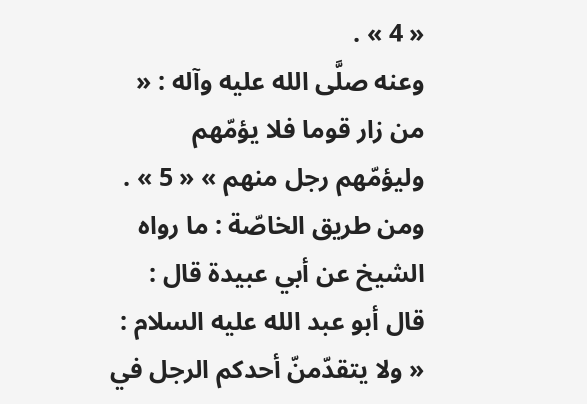« 4 » .
وعنه صلَّى الله عليه وآله : « من زار قوما فلا يؤمّهم وليؤمّهم رجل منهم » « 5 » .
ومن طريق الخاصّة : ما رواه الشيخ عن أبي عبيدة قال : قال أبو عبد الله عليه السلام : « ولا يتقدّمنّ أحدكم الرجل في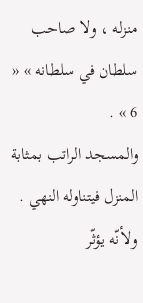منزله ، ولا صاحب سلطان في سلطانه » « 6 » .
والمسجد الراتب بمثابة المنزل فيتناوله النهي . ولأنّه يؤثّر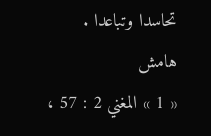تحاسدا وتباعدا .
هامش
« 1 » المغني 2 : 57 ،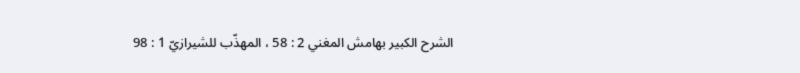الشرح الكبير بهامش المغني 2 : 58 ، المهذّب للشيرازيّ 1 : 98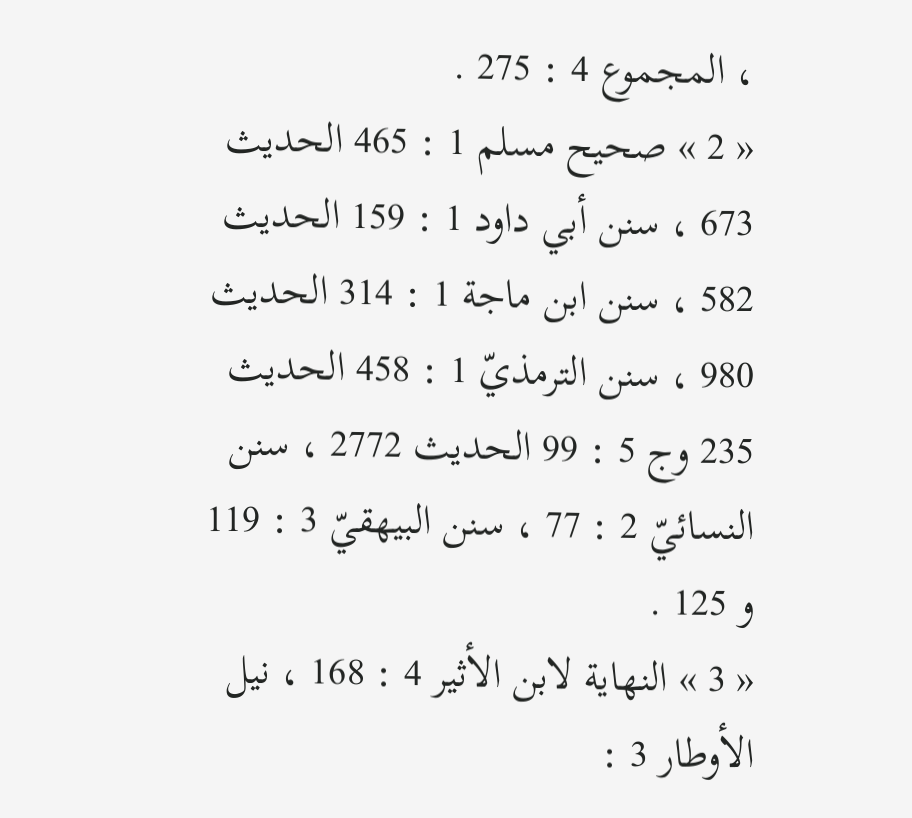، المجموع 4 : 275 .
« 2 » صحيح مسلم 1 : 465 الحديث 673 ، سنن أبي داود 1 : 159 الحديث 582 ، سنن ابن ماجة 1 : 314 الحديث 980 ، سنن الترمذيّ 1 : 458 الحديث 235 وج 5 : 99 الحديث 2772 ، سنن النسائيّ 2 : 77 ، سنن البيهقيّ 3 : 119 و 125 .
« 3 » النهاية لابن الأثير 4 : 168 ، نيل الأوطار 3 :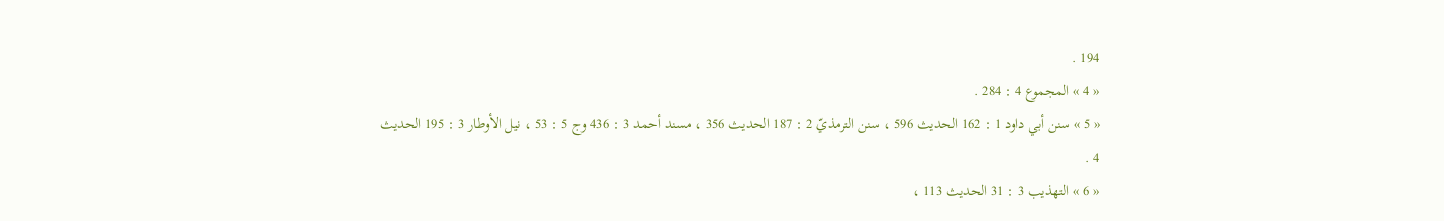194 .
« 4 » المجموع 4 : 284 .
« 5 » سنن أبي داود 1 : 162 الحديث 596 ، سنن الترمذيّ 2 : 187 الحديث 356 ، مسند أحمد 3 : 436 وج 5 : 53 ، نيل الأوطار 3 : 195 الحديث 4 .
« 6 » التهذيب 3 : 31 الحديث 113 ،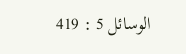الوسائل 5 : 419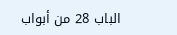الباب 28 من أبواب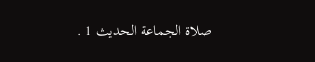صلاة الجماعة الحديث 1 .